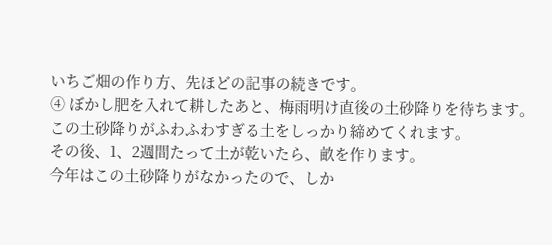いちご畑の作り方、先ほどの記事の続きです。
④ ぼかし肥を入れて耕したあと、梅雨明け直後の土砂降りを待ちます。
この土砂降りがふわふわすぎる土をしっかり締めてくれます。
その後、1、2週間たって土が乾いたら、畝を作ります。
今年はこの土砂降りがなかったので、しか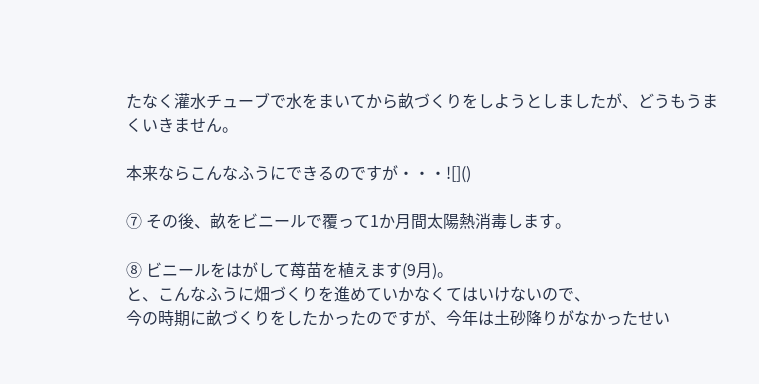たなく灌水チューブで水をまいてから畝づくりをしようとしましたが、どうもうまくいきません。

本来ならこんなふうにできるのですが・・・![]()

⑦ その後、畝をビニールで覆って1か月間太陽熱消毒します。

⑧ ビニールをはがして苺苗を植えます(9月)。
と、こんなふうに畑づくりを進めていかなくてはいけないので、
今の時期に畝づくりをしたかったのですが、今年は土砂降りがなかったせい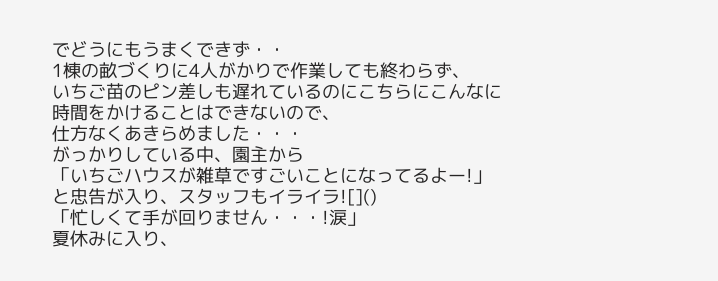でどうにもうまくできず・・
1棟の畝づくりに4人がかりで作業しても終わらず、
いちご苗のピン差しも遅れているのにこちらにこんなに時間をかけることはできないので、
仕方なくあきらめました・・・
がっかりしている中、園主から
「いちごハウスが雑草ですごいことになってるよー!」
と忠告が入り、スタッフもイライラ![]()
「忙しくて手が回りません・・・!涙」
夏休みに入り、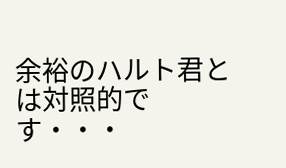余裕のハルト君とは対照的です・・・